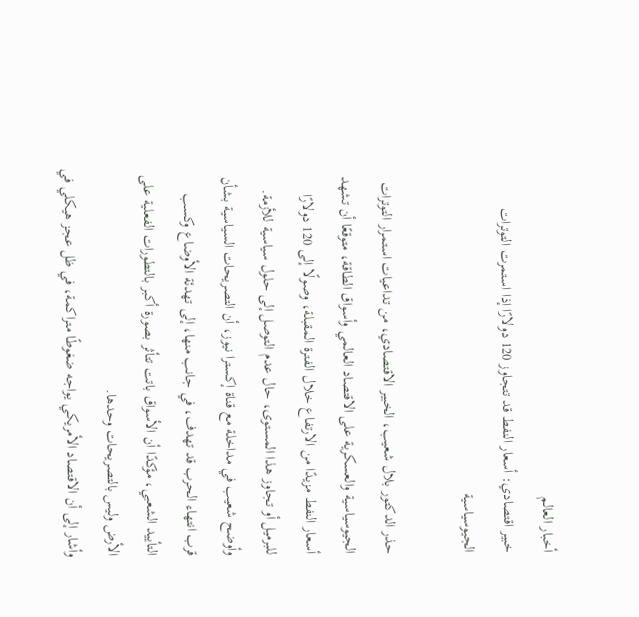أخبار العالم
خبير اقتصادي: أسعار النفط قد تتجاوز 120 دولارًا إذا استمرت التوترات الجيوسياسية

حذر الدكتور بلال شعيب، الخبير الاقتصادي، من تداعيات استمرار التوترات الجيوسياسية والعسكرية على الاقتصاد العالمي وأسواق الطاقة، متوقعًا أن تشهد أسعار النفط مزيدًا من الارتفاع خلال الفترة المقبلة، وصولًا إلى 120 دولارًا للبرميل أو تجاوز هذا المستوى، حال عدم التوصل إلى حلول سياسية للأزمة.
وأوضح شعيب في مداخلة مع قناة إكسترا نيوز، أن التصريحات السياسية بشأن قرب انتهاء الحرب قد تهدف، في جانب منها، إلى تهدئة الأوضاع وكسب التأييد الشعبي، مؤكدًا أن الأسواق باتت تتأثر بصورة أكبر بالتطورات الفعلية على الأرض وليس بالتصريحات وحدها.
وأشار إلى أن الاقتصاد الأمريكي يواجه ضغوطًا متراكمة، في ظل عجز هيكلي في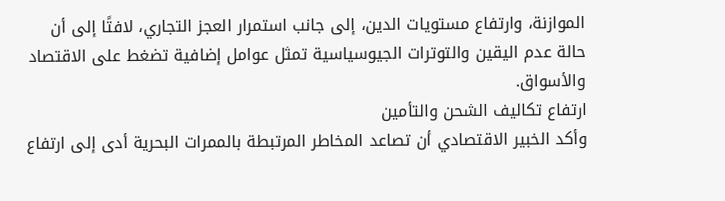الموازنة، وارتفاع مستويات الدين، إلى جانب استمرار العجز التجاري، لافتًا إلى أن حالة عدم اليقين والتوترات الجيوسياسية تمثل عوامل إضافية تضغط على الاقتصاد والأسواق.
ارتفاع تكاليف الشحن والتأمين
وأكد الخبير الاقتصادي أن تصاعد المخاطر المرتبطة بالممرات البحرية أدى إلى ارتفاع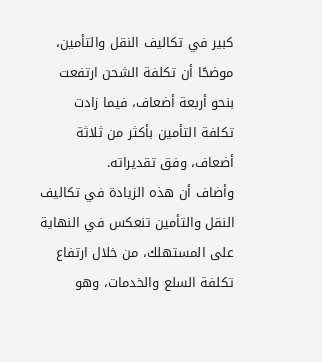كبير في تكاليف النقل والتأمين، موضحًا أن تكلفة الشحن ارتفعت بنحو أربعة أضعاف، فيما زادت تكلفة التأمين بأكثر من ثلاثة أضعاف، وفق تقديراته.
وأضاف أن هذه الزيادة في تكاليف النقل والتأمين تنعكس في النهاية على المستهلك، من خلال ارتفاع تكلفة السلع والخدمات، وهو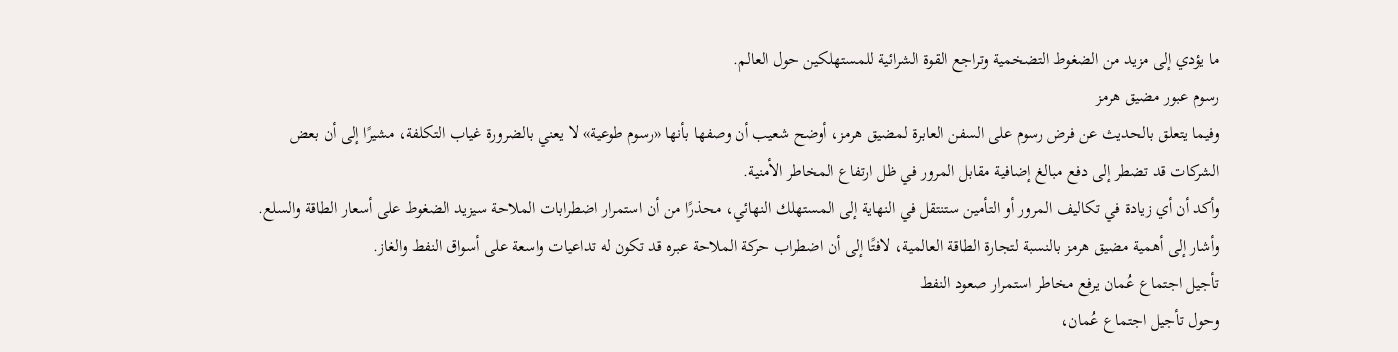ما يؤدي إلى مزيد من الضغوط التضخمية وتراجع القوة الشرائية للمستهلكين حول العالم.
رسوم عبور مضيق هرمز
وفيما يتعلق بالحديث عن فرض رسوم على السفن العابرة لمضيق هرمز، أوضح شعيب أن وصفها بأنها «رسوم طوعية» لا يعني بالضرورة غياب التكلفة، مشيرًا إلى أن بعض الشركات قد تضطر إلى دفع مبالغ إضافية مقابل المرور في ظل ارتفاع المخاطر الأمنية.
وأكد أن أي زيادة في تكاليف المرور أو التأمين ستنتقل في النهاية إلى المستهلك النهائي، محذرًا من أن استمرار اضطرابات الملاحة سيزيد الضغوط على أسعار الطاقة والسلع.
وأشار إلى أهمية مضيق هرمز بالنسبة لتجارة الطاقة العالمية، لافتًا إلى أن اضطراب حركة الملاحة عبره قد تكون له تداعيات واسعة على أسواق النفط والغاز.
تأجيل اجتماع عُمان يرفع مخاطر استمرار صعود النفط
وحول تأجيل اجتماع عُمان،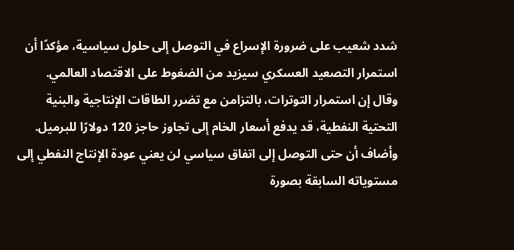شدد شعيب على ضرورة الإسراع في التوصل إلى حلول سياسية، مؤكدًا أن استمرار التصعيد العسكري سيزيد من الضغوط على الاقتصاد العالمي.
وقال إن استمرار التوترات، بالتزامن مع تضرر الطاقات الإنتاجية والبنية التحتية النفطية، قد يدفع أسعار الخام إلى تجاوز حاجز 120 دولارًا للبرميل.
وأضاف أن حتى التوصل إلى اتفاق سياسي لن يعني عودة الإنتاج النفطي إلى مستوياته السابقة بصورة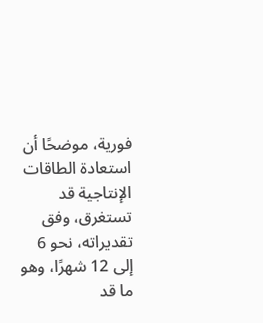فورية، موضحًا أن استعادة الطاقات الإنتاجية قد تستغرق، وفق تقديراته، نحو 6 إلى 12 شهرًا، وهو ما قد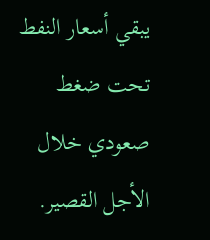يبقي أسعار النفط تحت ضغط صعودي خلال الأجل القصير.